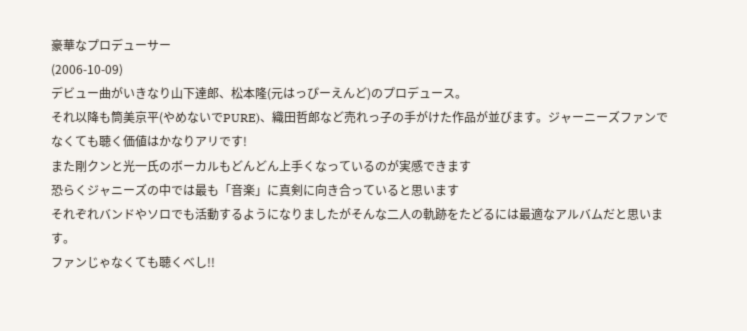豪華なプロデューサー
(2006-10-09)
デビュー曲がいきなり山下達郎、松本隆(元はっぴーえんど)のプロデュース。
それ以降も筒美京平(やめないでPURE)、織田哲郎など売れっ子の手がけた作品が並びます。ジャーニーズファンでなくても聴く価値はかなりアリです!
また剛クンと光一氏のボーカルもどんどん上手くなっているのが実感できます
恐らくジャニーズの中では最も「音楽」に真剣に向き合っていると思います
それぞれバンドやソロでも活動するようになりましたがそんな二人の軌跡をたどるには最適なアルバムだと思います。
ファンじゃなくても聴くべし!!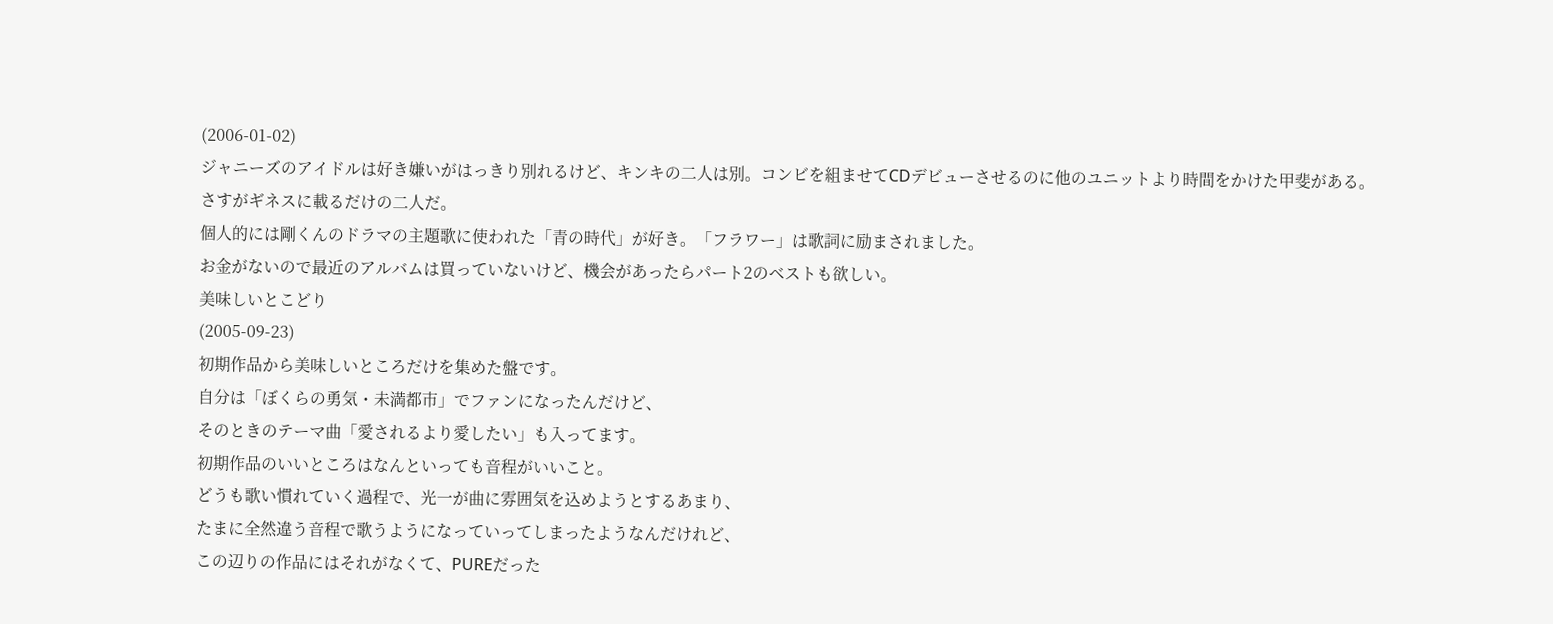(2006-01-02)
ジャニーズのアイドルは好き嫌いがはっきり別れるけど、キンキの二人は別。コンビを組ませてCDデビューさせるのに他のユニットより時間をかけた甲斐がある。さすがギネスに載るだけの二人だ。
個人的には剛くんのドラマの主題歌に使われた「青の時代」が好き。「フラワー」は歌詞に励まされました。
お金がないので最近のアルバムは買っていないけど、機会があったらパート2のベストも欲しい。
美味しいとこどり
(2005-09-23)
初期作品から美味しいところだけを集めた盤です。
自分は「ぼくらの勇気・未満都市」でファンになったんだけど、
そのときのテーマ曲「愛されるより愛したい」も入ってます。
初期作品のいいところはなんといっても音程がいいこと。
どうも歌い慣れていく過程で、光一が曲に雰囲気を込めようとするあまり、
たまに全然違う音程で歌うようになっていってしまったようなんだけれど、
この辺りの作品にはそれがなくて、PUREだった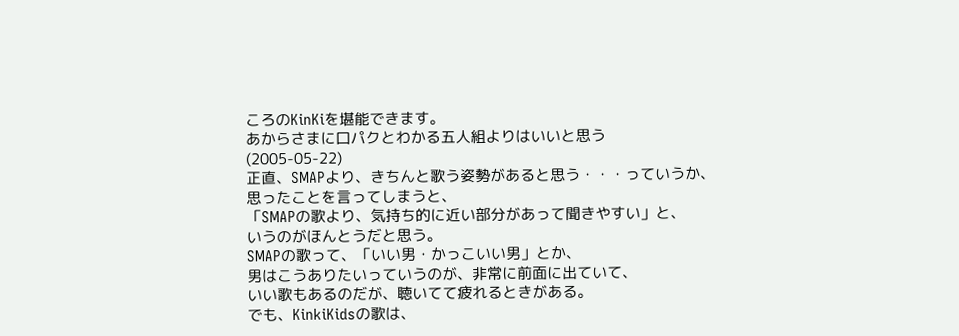ころのKinKiを堪能できます。
あからさまに口パクとわかる五人組よりはいいと思う
(2005-05-22)
正直、SMAPより、きちんと歌う姿勢があると思う・・・っていうか、
思ったことを言ってしまうと、
「SMAPの歌より、気持ち的に近い部分があって聞きやすい」と、
いうのがほんとうだと思う。
SMAPの歌って、「いい男・かっこいい男」とか、
男はこうありたいっていうのが、非常に前面に出ていて、
いい歌もあるのだが、聴いてて疲れるときがある。
でも、KinkiKidsの歌は、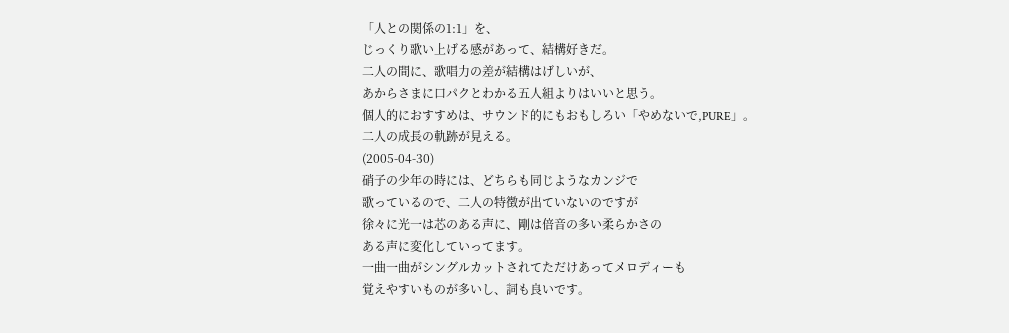「人との関係の1:1」を、
じっくり歌い上げる感があって、結構好きだ。
二人の間に、歌唱力の差が結構はげしいが、
あからさまに口パクとわかる五人組よりはいいと思う。
個人的におすすめは、サウンド的にもおもしろい「やめないで,PURE」。
二人の成長の軌跡が見える。
(2005-04-30)
硝子の少年の時には、どちらも同じようなカンジで
歌っているので、二人の特徴が出ていないのですが
徐々に光一は芯のある声に、剛は倍音の多い柔らかさの
ある声に変化していってます。
一曲一曲がシングルカットされてただけあってメロディーも
覚えやすいものが多いし、詞も良いです。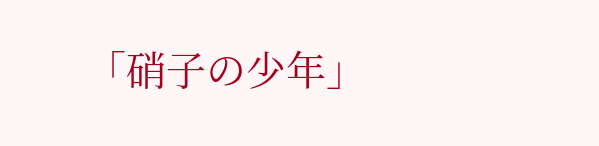「硝子の少年」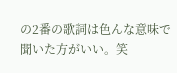の2番の歌詞は色んな意味で聞いた方がいい。笑